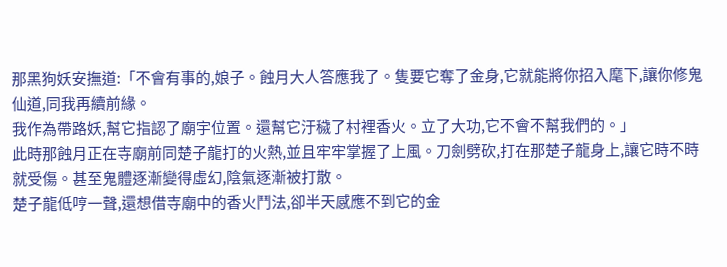那黑狗妖安撫道:「不會有事的,娘子。蝕月大人答應我了。隻要它奪了金身,它就能將你招入麾下,讓你修鬼仙道,同我再續前緣。
我作為帶路妖,幫它指認了廟宇位置。還幫它汙穢了村裡香火。立了大功,它不會不幫我們的。」
此時那蝕月正在寺廟前同楚子龍打的火熱,並且牢牢掌握了上風。刀劍劈砍,打在那楚子龍身上,讓它時不時就受傷。甚至鬼體逐漸變得虛幻,陰氣逐漸被打散。
楚子龍低哼一聲,還想借寺廟中的香火鬥法,卻半天感應不到它的金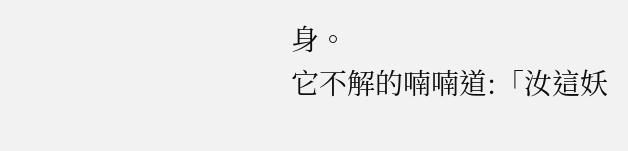身。
它不解的喃喃道:「汝這妖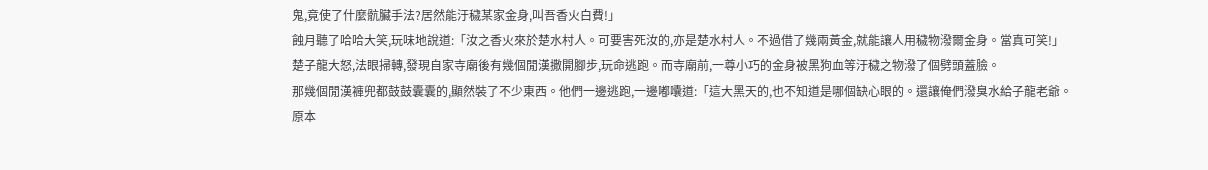鬼,竟使了什麼骯臟手法?居然能汙穢某家金身,叫吾香火白費!」
蝕月聽了哈哈大笑,玩味地說道:「汝之香火來於楚水村人。可要害死汝的,亦是楚水村人。不過借了幾兩黃金,就能讓人用穢物潑爾金身。當真可笑!」
楚子龍大怒,法眼掃轉,發現自家寺廟後有幾個閒漢撒開腳步,玩命逃跑。而寺廟前,一尊小巧的金身被黑狗血等汙穢之物潑了個劈頭蓋臉。
那幾個閒漢褲兜都鼓鼓囊囊的,顯然裝了不少東西。他們一邊逃跑,一邊嘟囔道:「這大黑天的,也不知道是哪個缺心眼的。還讓俺們潑臭水給子龍老爺。
原本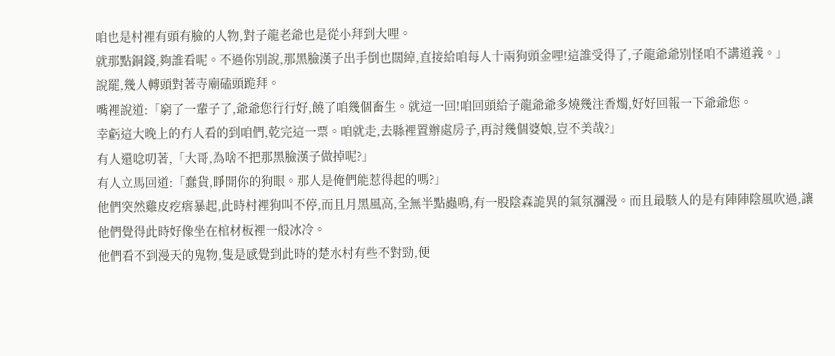咱也是村裡有頭有臉的人物,對子龍老爺也是從小拜到大哩。
就那點銅錢,夠誰看呢。不過你別說,那黑臉漢子出手倒也闊綽,直接給咱每人十兩狗頭金哩!這誰受得了,子龍爺爺別怪咱不講道義。」
說罷,幾人轉頭對著寺廟磕頭跪拜。
嘴裡說道:「窮了一輩子了,爺爺您行行好,饒了咱幾個畜生。就這一回!咱回頭給子龍爺爺多燒幾注香燭,好好回報一下爺爺您。
幸虧這大晚上的冇人看的到咱們,乾完這一票。咱就走,去縣裡置辦處房子,再討幾個婆娘,豈不美哉?」
有人還唸叨著,「大哥,為啥不把那黑臉漢子做掉呢?」
有人立馬回道:「蠢貨,睜開你的狗眼。那人是俺們能惹得起的嗎?」
他們突然雞皮疙瘩暴起,此時村裡狗叫不停,而且月黑風高,全無半點蟲鳴,有一股陰森詭異的氣氛瀰漫。而且最駭人的是有陣陣陰風吹過,讓他們覺得此時好像坐在棺材板裡一般冰冷。
他們看不到漫天的鬼物,隻是感覺到此時的楚水村有些不對勁,便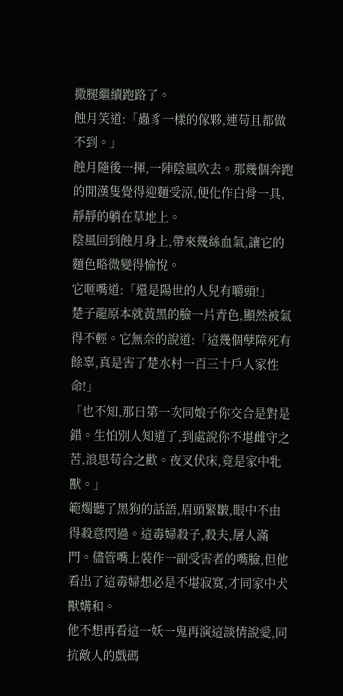撒腿繼續跑路了。
蝕月笑道:「蟲豸一樣的傢夥,連苟且都做不到。」
蝕月隨後一揮,一陣陰風吹去。那幾個奔跑的閒漢隻覺得迎麵受涼,便化作白骨一具,靜靜的躺在草地上。
陰風回到蝕月身上,帶來幾絲血氣,讓它的麵色略微變得愉悅。
它咂嘴道:「還是陽世的人兒有嚼頭!」
楚子龍原本就黃黑的臉一片青色,顯然被氣得不輕。它無奈的說道:「這幾個孽障死有餘辜,真是害了楚水村一百三十戶人家性命!」
「也不知,那日第一次同娘子你交合是對是錯。生怕別人知道了,到處說你不堪雌守之苦,浪思苟合之歡。夜叉伏床,竟是家中牝獸。」
範燭聽了黑狗的話語,眉頭緊皺,眼中不由得殺意閃過。這毒婦殺子,殺夫,屠人滿門。儘管嘴上裝作一副受害者的嘴臉,但他看出了這毒婦想必是不堪寂寞,才同家中犬獸媾和。
他不想再看這一妖一鬼再演這談情說愛,同抗敵人的戲碼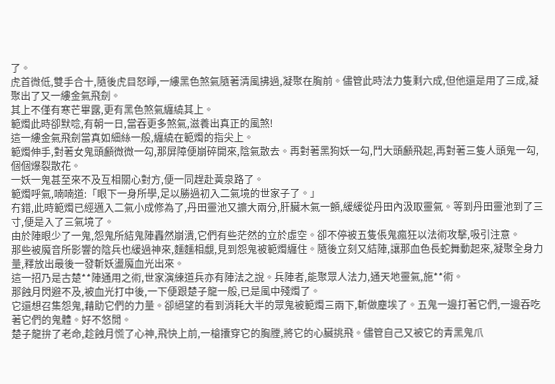了。
虎首微低,雙手合十,隨後虎目怒睜,一縷黑色煞氣隨著清風拂過,凝聚在胸前。儘管此時法力隻剩六成,但他還是用了三成,凝聚出了又一縷金氣飛劍。
其上不僅有寒芒畢露,更有黑色煞氣纏繞其上。
範燭此時卻默唸,有朝一日,當吞更多煞氣,滋養出真正的風煞!
這一縷金氣飛劍當真如細絲一般,纏繞在範燭的指尖上。
範燭伸手,對著女鬼頭顱微微一勾,那屏障便崩碎開來,陰氣散去。再對著黑狗妖一勾,鬥大頭顱飛起,再對著三隻人頭鬼一勾,個個爆裂散花。
一妖一鬼甚至來不及互相關心對方,便一同趕赴黃泉路了。
範燭呼氣,喃喃道:「眼下一身所學,足以勝過初入二氣境的世家子了。」
冇錯,此時範燭已經邁入二氣小成修為了,丹田靈池又擴大兩分,肝臟木氣一顫,緩緩從丹田內汲取靈氣。等到丹田靈池到了三寸,便是入了三氣境了。
由於陣眼少了一鬼,怨鬼所結鬼陣轟然崩潰,它們有些茫然的立於虛空。卻不停被五隻倀鬼瘋狂以法術攻擊,吸引注意。
那些被魔音所影響的陰兵也緩過神來,麵麵相覷,見到怨鬼被範燭纏住。隨後立刻又結陣,讓那血色長蛇舞動起來,凝聚全身力量,釋放出最後一發斬妖盪魔血光出來。
這一招乃是古楚**陣通用之術,世家演練道兵亦有陣法之說。兵陣者,能聚眾人法力,通天地靈氣,施**術。
那蝕月閃避不及,被血光打中後,一下便跟楚子龍一般,已是風中殘燭了。
它還想召集怨鬼,藉助它們的力量。卻絕望的看到消耗大半的眾鬼被範燭三兩下,斬做塵埃了。五鬼一邊打著它們,一邊吞吃著它們的鬼體。好不悠閒。
楚子龍拚了老命,趁蝕月慌了心神,飛快上前,一槍攮穿它的胸膛,將它的心臟挑飛。儘管自己又被它的青黑鬼爪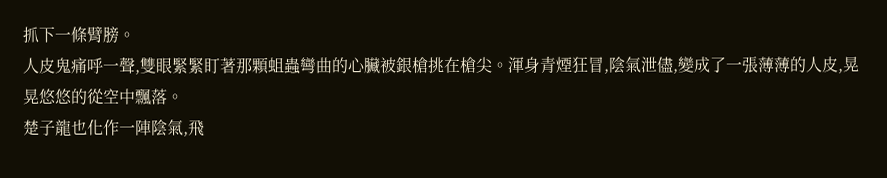抓下一條臂膀。
人皮鬼痛呼一聲,雙眼緊緊盯著那顆蛆蟲彎曲的心臟被銀槍挑在槍尖。渾身青煙狂冒,陰氣泄儘,變成了一張薄薄的人皮,晃晃悠悠的從空中飄落。
楚子龍也化作一陣陰氣,飛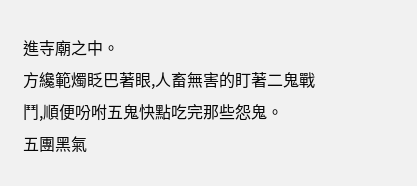進寺廟之中。
方纔範燭眨巴著眼,人畜無害的盯著二鬼戰鬥,順便吩咐五鬼快點吃完那些怨鬼。
五團黑氣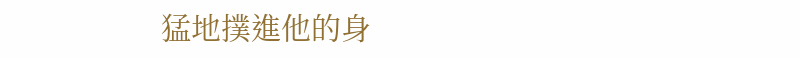猛地撲進他的身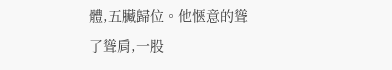體,五臟歸位。他愜意的聳了聳肩,一股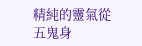精純的靈氣從五鬼身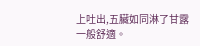上吐出,五臟如同淋了甘露一般舒適。